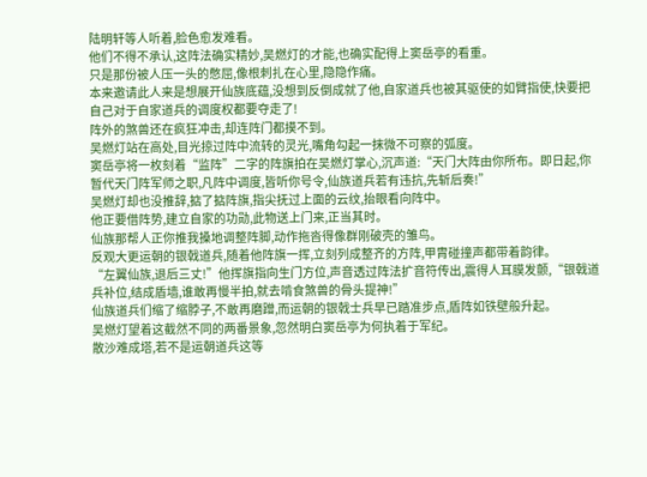陆明轩等人听着,脸色愈发难看。
他们不得不承认,这阵法确实精妙,吴燃灯的才能,也确实配得上窦岳亭的看重。
只是那份被人压一头的憋屈,像根刺扎在心里,隐隐作痛。
本来邀请此人来是想展开仙族底蕴,没想到反倒成就了他,自家道兵也被其驱使的如臂指使,快要把自己对于自家道兵的调度权都要夺走了!
阵外的煞兽还在疯狂冲击,却连阵门都摸不到。
吴燃灯站在高处,目光掠过阵中流转的灵光,嘴角勾起一抹微不可察的弧度。
窦岳亭将一枚刻着“监阵”二字的阵旗拍在吴燃灯掌心,沉声道:“天门大阵由你所布。即日起,你暂代天门阵军师之职,凡阵中调度,皆听你号令,仙族道兵若有违抗,先斩后奏!”
吴燃灯却也没推辞,掂了掂阵旗,指尖抚过上面的云纹,抬眼看向阵中。
他正要借阵势,建立自家的功勋,此物送上门来,正当其时。
仙族那帮人正你推我搡地调整阵脚,动作拖沓得像群刚破壳的雏鸟。
反观大更运朝的银戟道兵,随着他阵旗一挥,立刻列成整齐的方阵,甲胄碰撞声都带着韵律。
“左翼仙族,退后三丈!”他挥旗指向生门方位,声音透过阵法扩音符传出,震得人耳膜发颤,“银戟道兵补位,结成盾墙,谁敢再慢半拍,就去啃食煞兽的骨头提神!”
仙族道兵们缩了缩脖子,不敢再磨蹭,而运朝的银戟士兵早已踏准步点,盾阵如铁壁般升起。
吴燃灯望着这截然不同的两番景象,忽然明白窦岳亭为何执着于军纪。
散沙难成塔,若不是运朝道兵这等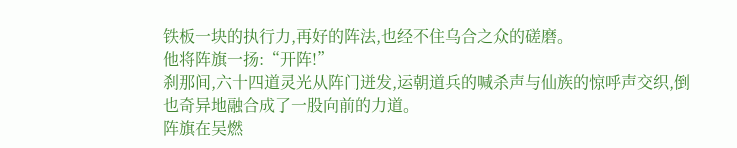铁板一块的执行力,再好的阵法,也经不住乌合之众的磋磨。
他将阵旗一扬:“开阵!”
刹那间,六十四道灵光从阵门迸发,运朝道兵的喊杀声与仙族的惊呼声交织,倒也奇异地融合成了一股向前的力道。
阵旗在吴燃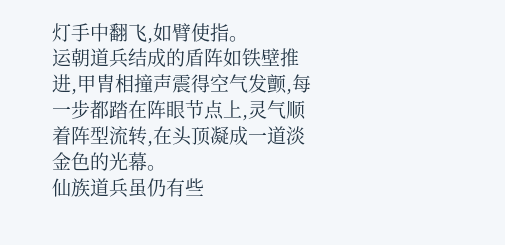灯手中翻飞,如臂使指。
运朝道兵结成的盾阵如铁壁推进,甲胄相撞声震得空气发颤,每一步都踏在阵眼节点上,灵气顺着阵型流转,在头顶凝成一道淡金色的光幕。
仙族道兵虽仍有些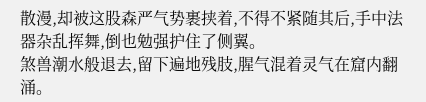散漫,却被这股森严气势裹挟着,不得不紧随其后,手中法器杂乱挥舞,倒也勉强护住了侧翼。
煞兽潮水般退去,留下遍地残肢,腥气混着灵气在窟内翻涌。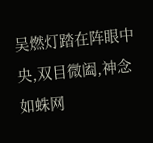吴燃灯踏在阵眼中央,双目微阖,神念如蛛网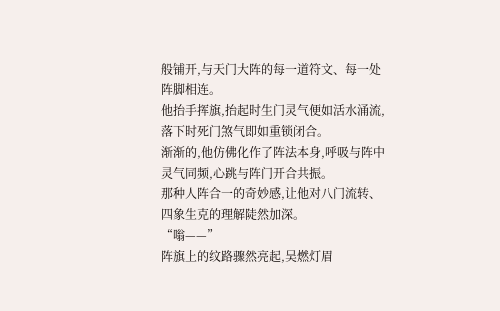般铺开,与天门大阵的每一道符文、每一处阵脚相连。
他抬手挥旗,抬起时生门灵气便如活水涌流,落下时死门煞气即如重锁闭合。
渐渐的,他仿佛化作了阵法本身,呼吸与阵中灵气同频,心跳与阵门开合共振。
那种人阵合一的奇妙感,让他对八门流转、四象生克的理解陡然加深。
“嗡——”
阵旗上的纹路骤然亮起,吴燃灯眉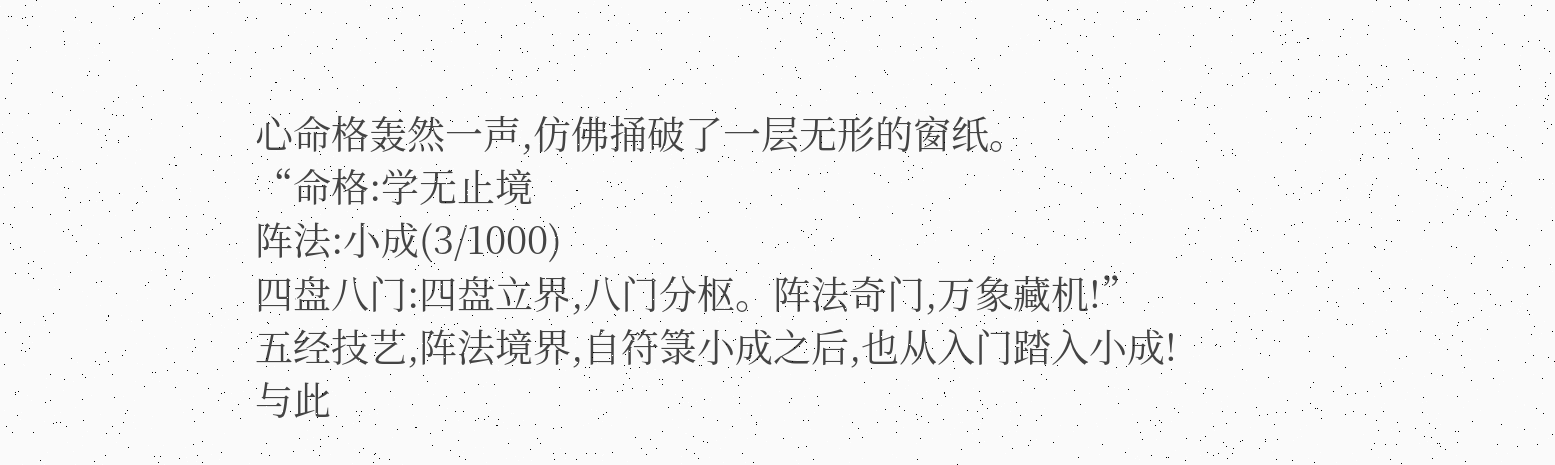心命格轰然一声,仿佛捅破了一层无形的窗纸。
“命格:学无止境
阵法:小成(3/1000)
四盘八门:四盘立界,八门分枢。阵法奇门,万象藏机!”
五经技艺,阵法境界,自符箓小成之后,也从入门踏入小成!
与此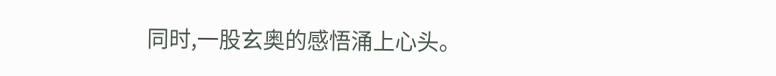同时,一股玄奥的感悟涌上心头。